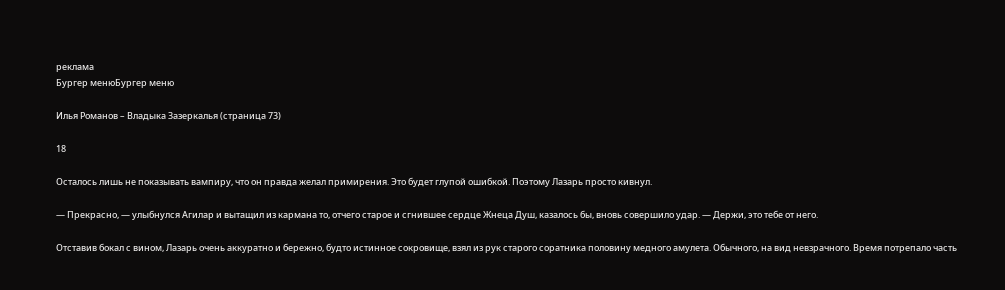реклама
Бургер менюБургер меню

Илья Романов – Владыка Зазеркалья (страница 73)

18

Осталось лишь не показывать вампиру, что он правда желал примирения. Это будет глупой ошибкой. Поэтому Лазарь просто кивнул.

— Прекрасно, — улыбнулся Агилар и вытащил из кармана то, отчего старое и сгнившее сердце Жнеца Душ, казалось бы, вновь совершило удар. — Держи, это тебе от него.

Отставив бокал с вином, Лазарь очень аккуратно и бережно, будто истинное сокровище, взял из рук старого соратника половину медного амулета. Обычного, на вид невзрачного. Время потрепало часть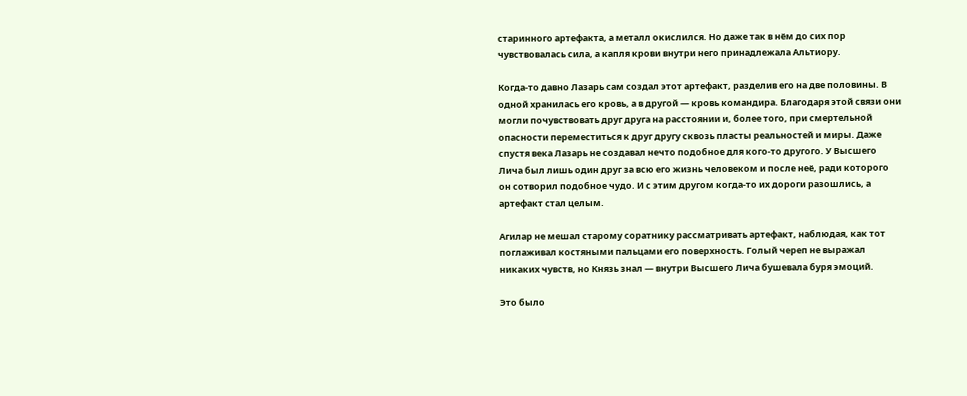старинного артефакта, а металл окислился. Но даже так в нём до сих пор чувствовалась сила, а капля крови внутри него принадлежала Альтиору.

Когда-то давно Лазарь сам создал этот артефакт, разделив его на две половины. В одной хранилась его кровь, а в другой — кровь командира. Благодаря этой связи они могли почувствовать друг друга на расстоянии и, более того, при смертельной опасности переместиться к друг другу сквозь пласты реальностей и миры. Даже спустя века Лазарь не создавал нечто подобное для кого-то другого. У Высшего Лича был лишь один друг за всю его жизнь человеком и после неё, ради которого он сотворил подобное чудо. И с этим другом когда-то их дороги разошлись, а артефакт стал целым.

Агилар не мешал старому соратнику рассматривать артефакт, наблюдая, как тот поглаживал костяными пальцами его поверхность. Голый череп не выражал никаких чувств, но Князь знал — внутри Высшего Лича бушевала буря эмоций.

Это было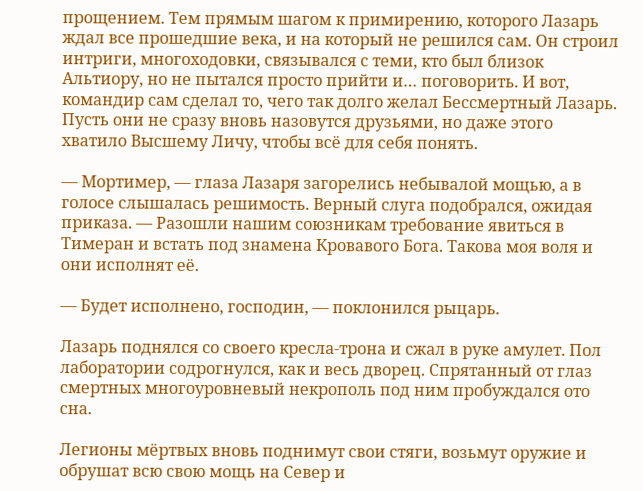прощением. Тем прямым шагом к примирению, которого Лазарь ждал все прошедшие века, и на который не решился сам. Он строил интриги, многоходовки, связывался с теми, кто был близок Альтиору, но не пытался просто прийти и… поговорить. И вот, командир сам сделал то, чего так долго желал Бессмертный Лазарь. Пусть они не сразу вновь назовутся друзьями, но даже этого хватило Высшему Личу, чтобы всё для себя понять.

— Мортимер, — глаза Лазаря загорелись небывалой мощью, а в голосе слышалась решимость. Верный слуга подобрался, ожидая приказа. — Разошли нашим союзникам требование явиться в Тимеран и встать под знамена Кровавого Бога. Такова моя воля и они исполнят её.

— Будет исполнено, господин, — поклонился рыцарь.

Лазарь поднялся со своего кресла-трона и сжал в руке амулет. Пол лаборатории содрогнулся, как и весь дворец. Спрятанный от глаз смертных многоуровневый некрополь под ним пробуждался ото сна.

Легионы мёртвых вновь поднимут свои стяги, возьмут оружие и обрушат всю свою мощь на Север и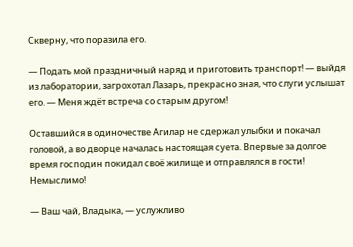Скверну, что поразила его.

— Подать мой праздничный наряд и приготовить транспорт! — выйдя из лаборатории, загрохотал Лазарь, прекрасно зная, что слуги услышат его. — Меня ждёт встреча со старым другом!

Оставшийся в одиночестве Агилар не сдержал улыбки и покачал головой, а во дворце началась настоящая суета. Впервые за долгое время господин покидал своё жилище и отправлялся в гости! Немыслимо!

— Ваш чай, Владыка, — услужливо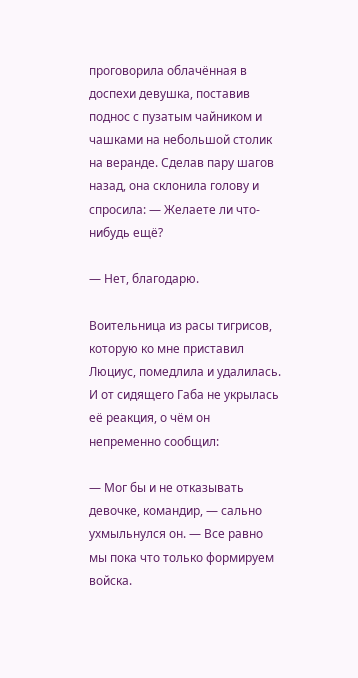проговорила облачённая в доспехи девушка, поставив поднос с пузатым чайником и чашками на небольшой столик на веранде. Сделав пару шагов назад, она склонила голову и спросила: — Желаете ли что-нибудь ещё?

— Нет, благодарю.

Воительница из расы тигрисов, которую ко мне приставил Люциус, помедлила и удалилась. И от сидящего Габа не укрылась её реакция, о чём он непременно сообщил:

— Мог бы и не отказывать девочке, командир, — сально ухмыльнулся он. — Все равно мы пока что только формируем войска.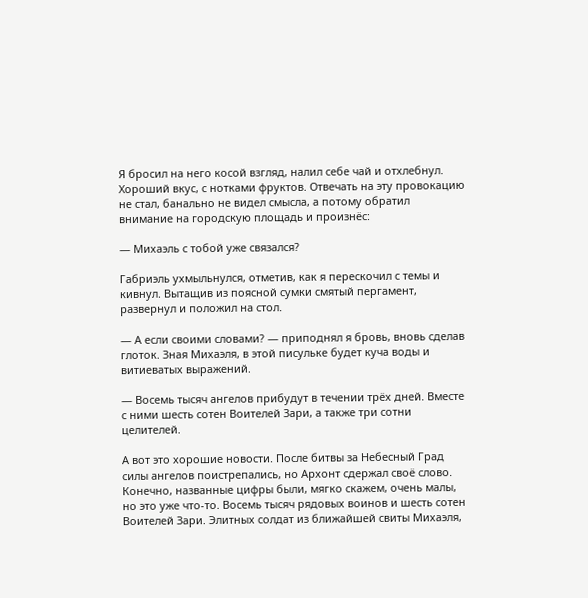Я бросил на него косой взгляд, налил себе чай и отхлебнул. Хороший вкус, с нотками фруктов. Отвечать на эту провокацию не стал, банально не видел смысла, а потому обратил внимание на городскую площадь и произнёс:

— Михаэль с тобой уже связался?

Габриэль ухмыльнулся, отметив, как я перескочил с темы и кивнул. Вытащив из поясной сумки смятый пергамент, развернул и положил на стол.

— А если своими словами? — приподнял я бровь, вновь сделав глоток. Зная Михаэля, в этой писульке будет куча воды и витиеватых выражений.

— Восемь тысяч ангелов прибудут в течении трёх дней. Вместе с ними шесть сотен Воителей Зари, а также три сотни целителей.

А вот это хорошие новости. После битвы за Небесный Град силы ангелов поистрепались, но Архонт сдержал своё слово. Конечно, названные цифры были, мягко скажем, очень малы, но это уже что-то. Восемь тысяч рядовых воинов и шесть сотен Воителей Зари. Элитных солдат из ближайшей свиты Михаэля,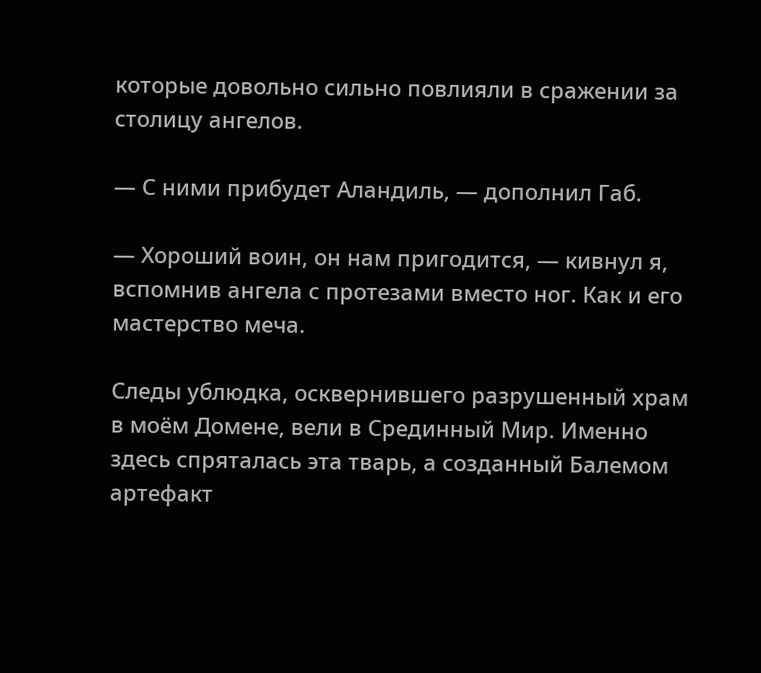которые довольно сильно повлияли в сражении за столицу ангелов.

— С ними прибудет Аландиль, — дополнил Габ.

— Хороший воин, он нам пригодится, — кивнул я, вспомнив ангела с протезами вместо ног. Как и его мастерство меча.

Следы ублюдка, осквернившего разрушенный храм в моём Домене, вели в Срединный Мир. Именно здесь спряталась эта тварь, а созданный Балемом артефакт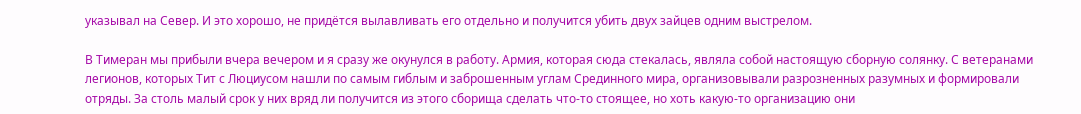указывал на Север. И это хорошо, не придётся вылавливать его отдельно и получится убить двух зайцев одним выстрелом.

В Тимеран мы прибыли вчера вечером и я сразу же окунулся в работу. Армия, которая сюда стекалась, являла собой настоящую сборную солянку. С ветеранами легионов, которых Тит с Люциусом нашли по самым гиблым и заброшенным углам Срединного мира, организовывали разрозненных разумных и формировали отряды. За столь малый срок у них вряд ли получится из этого сборища сделать что-то стоящее, но хоть какую-то организацию они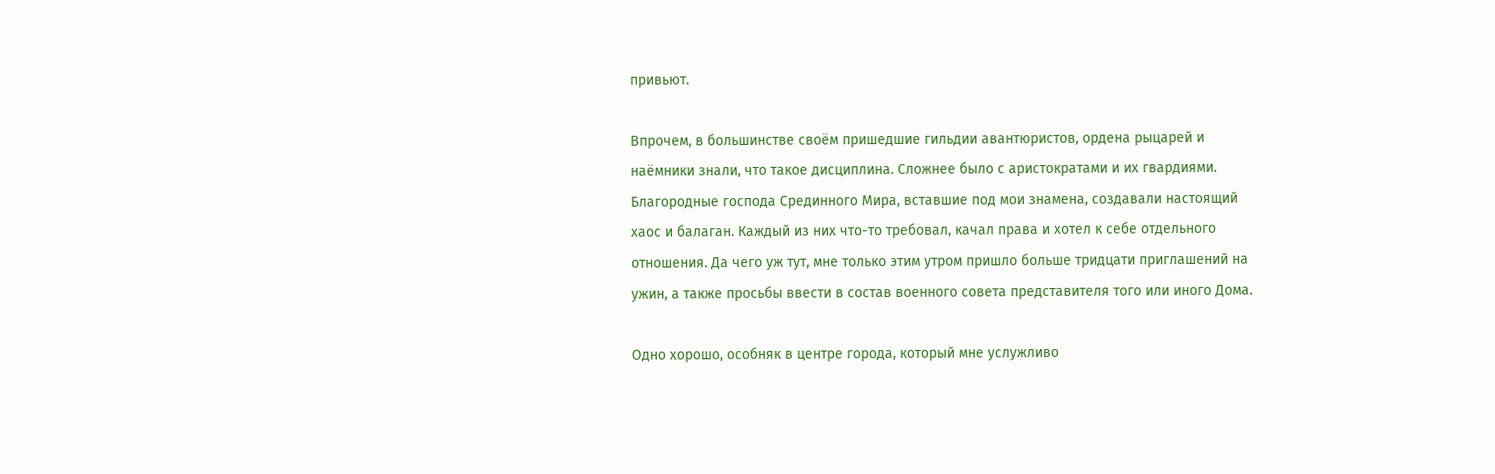привьют.

Впрочем, в большинстве своём пришедшие гильдии авантюристов, ордена рыцарей и наёмники знали, что такое дисциплина. Сложнее было с аристократами и их гвардиями. Благородные господа Срединного Мира, вставшие под мои знамена, создавали настоящий хаос и балаган. Каждый из них что-то требовал, качал права и хотел к себе отдельного отношения. Да чего уж тут, мне только этим утром пришло больше тридцати приглашений на ужин, а также просьбы ввести в состав военного совета представителя того или иного Дома.

Одно хорошо, особняк в центре города, который мне услужливо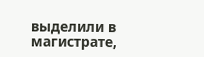выделили в магистрате,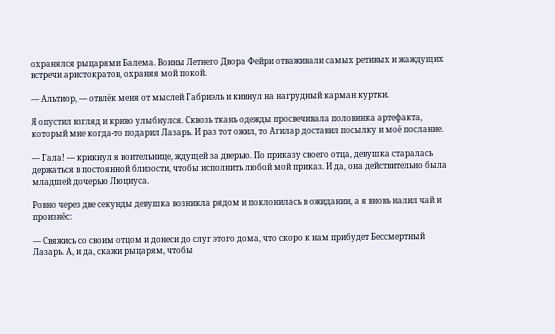охранялся рыцарями Балема. Воины Летнего Двора Фейри отваживали самых ретивых и жаждущих встречи аристократов, охраняя мой покой.

— Альтиор, — отвлёк меня от мыслей Габриэль и кивнул на нагрудный карман куртки.

Я опустил взгляд и криво улыбнулся. Сквозь ткань одежды просвечивала половинка артефакта, который мне когда-то подарил Лазарь. И раз тот ожил, то Агилар доставил посылку и моё послание.

— Гала! — крикнул я воительнице, ждущей за дверью. По приказу своего отца, девушка старалась держаться в постоянной близости, чтобы исполнить любой мой приказ. И да, она действительно была младшей дочерью Люциуса.

Ровно через две секунды девушка возникла рядом и поклонилась в ожидании, а я вновь налил чай и произнёс:

— Свяжись со своим отцом и донеси до слуг этого дома, что скоро к нам прибудет Бессмертный Лазарь. А, и да, скажи рыцарям, чтобы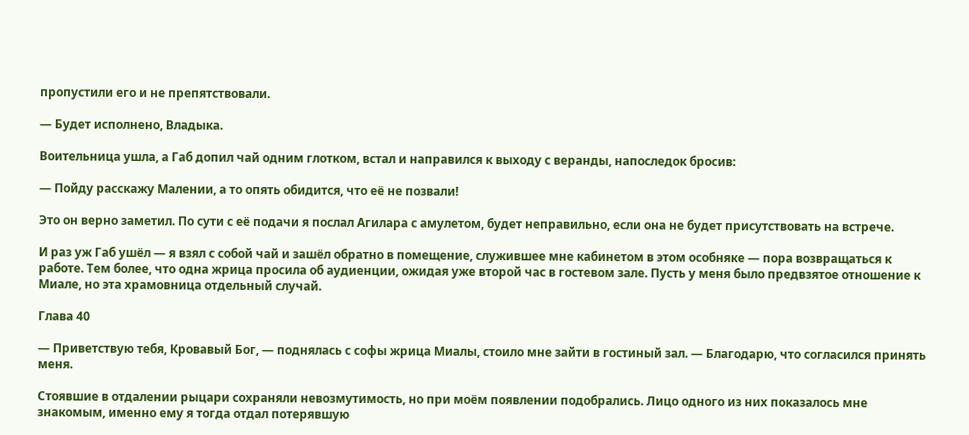пропустили его и не препятствовали.

— Будет исполнено, Владыка.

Воительница ушла, а Габ допил чай одним глотком, встал и направился к выходу с веранды, напоследок бросив:

— Пойду расскажу Малении, а то опять обидится, что её не позвали!

Это он верно заметил. По сути с её подачи я послал Агилара с амулетом, будет неправильно, если она не будет присутствовать на встрече.

И раз уж Габ ушёл — я взял с собой чай и зашёл обратно в помещение, служившее мне кабинетом в этом особняке — пора возвращаться к работе. Тем более, что одна жрица просила об аудиенции, ожидая уже второй час в гостевом зале. Пусть у меня было предвзятое отношение к Миале, но эта храмовница отдельный случай.

Глава 40

— Приветствую тебя, Кровавый Бог, — поднялась с софы жрица Миалы, стоило мне зайти в гостиный зал. — Благодарю, что согласился принять меня.

Стоявшие в отдалении рыцари сохраняли невозмутимость, но при моём появлении подобрались. Лицо одного из них показалось мне знакомым, именно ему я тогда отдал потерявшую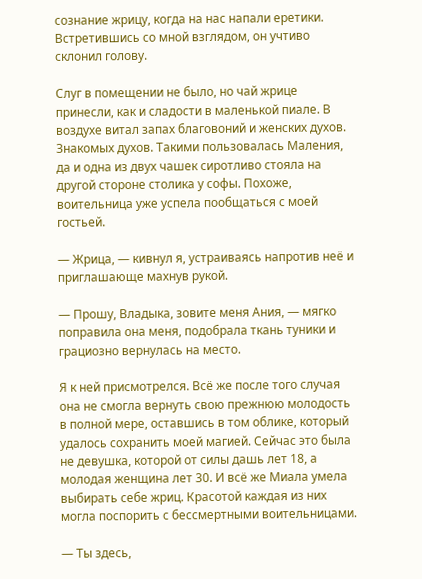сознание жрицу, когда на нас напали еретики. Встретившись со мной взглядом, он учтиво склонил голову.

Слуг в помещении не было, но чай жрице принесли, как и сладости в маленькой пиале. В воздухе витал запах благовоний и женских духов. Знакомых духов. Такими пользовалась Маления, да и одна из двух чашек сиротливо стояла на другой стороне столика у софы. Похоже, воительница уже успела пообщаться с моей гостьей.

— Жрица, — кивнул я, устраиваясь напротив неё и приглашающе махнув рукой.

— Прошу, Владыка, зовите меня Ания, — мягко поправила она меня, подобрала ткань туники и грациозно вернулась на место.

Я к ней присмотрелся. Всё же после того случая она не смогла вернуть свою прежнюю молодость в полной мере, оставшись в том облике, который удалось сохранить моей магией. Сейчас это была не девушка, которой от силы дашь лет 18, а молодая женщина лет 30. И всё же Миала умела выбирать себе жриц. Красотой каждая из них могла поспорить с бессмертными воительницами.

— Ты здесь,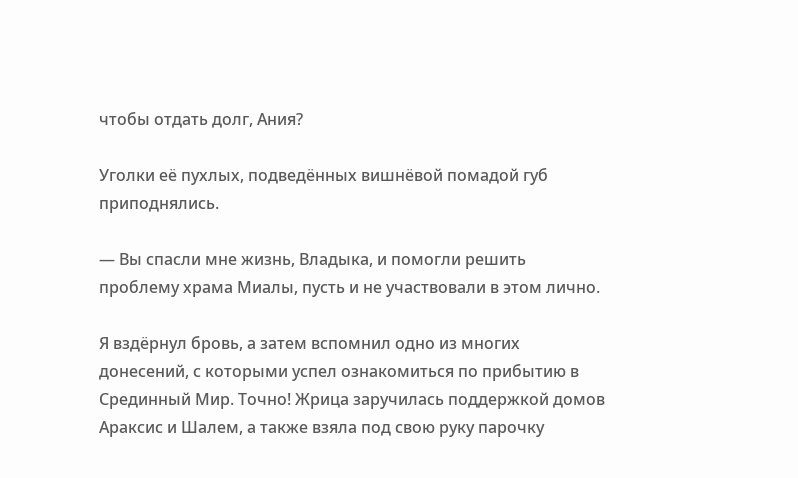чтобы отдать долг, Ания?

Уголки её пухлых, подведённых вишнёвой помадой губ приподнялись.

— Вы спасли мне жизнь, Владыка, и помогли решить проблему храма Миалы, пусть и не участвовали в этом лично.

Я вздёрнул бровь, а затем вспомнил одно из многих донесений, с которыми успел ознакомиться по прибытию в Срединный Мир. Точно! Жрица заручилась поддержкой домов Араксис и Шалем, а также взяла под свою руку парочку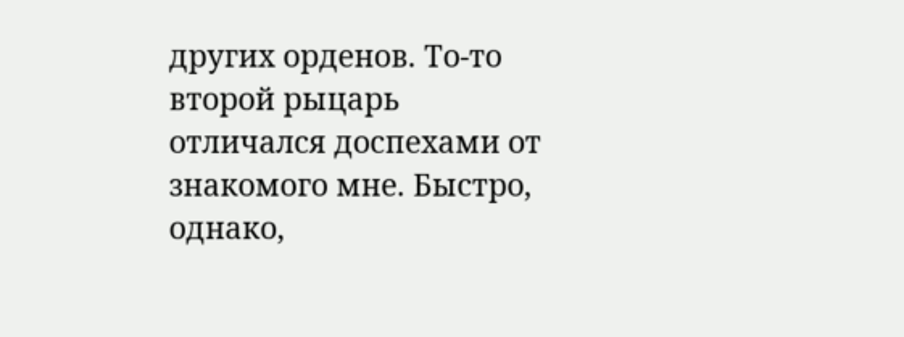других орденов. То-то второй рыцарь отличался доспехами от знакомого мне. Быстро, однако,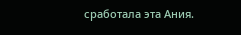сработала эта Ания.